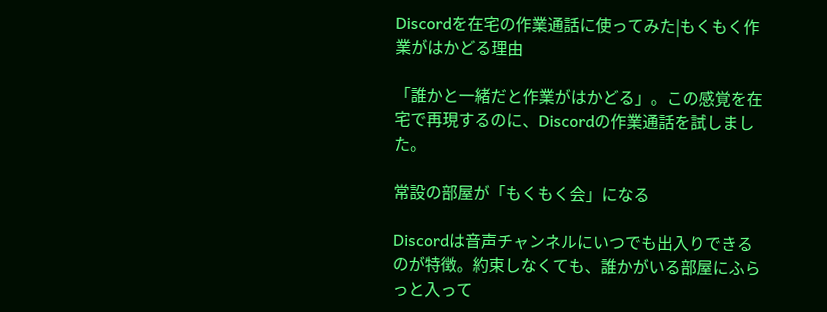Discordを在宅の作業通話に使ってみた|もくもく作業がはかどる理由

「誰かと一緒だと作業がはかどる」。この感覚を在宅で再現するのに、Discordの作業通話を試しました。

常設の部屋が「もくもく会」になる

Discordは音声チャンネルにいつでも出入りできるのが特徴。約束しなくても、誰かがいる部屋にふらっと入って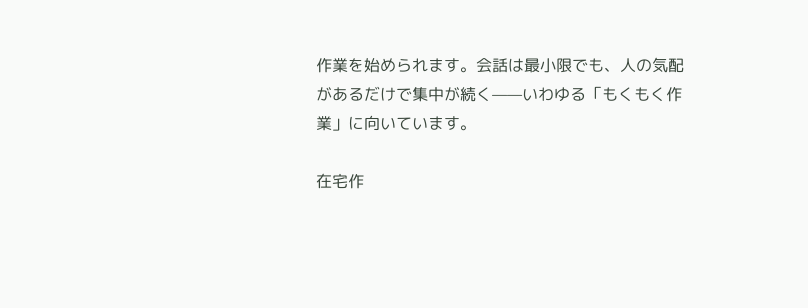作業を始められます。会話は最小限でも、人の気配があるだけで集中が続く——いわゆる「もくもく作業」に向いています。

在宅作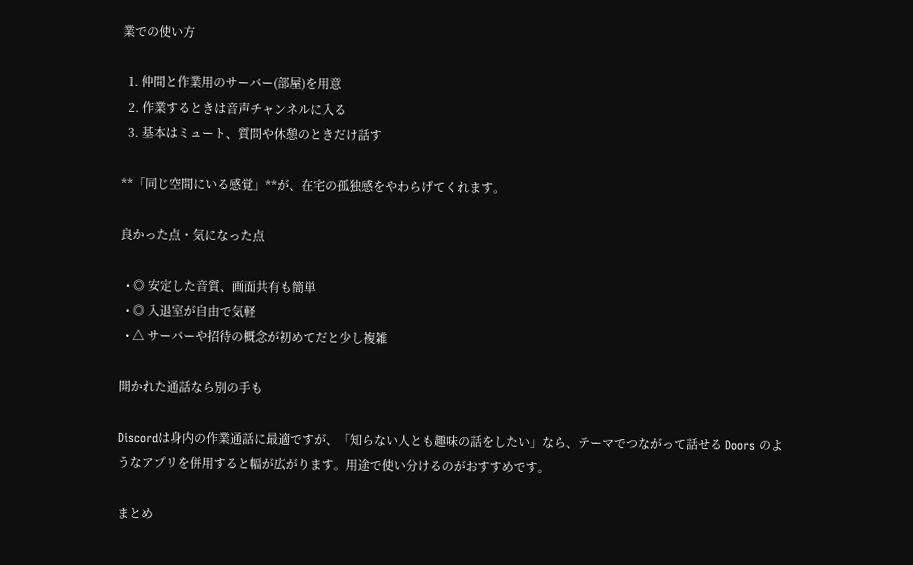業での使い方

  1. 仲間と作業用のサーバー(部屋)を用意
  2. 作業するときは音声チャンネルに入る
  3. 基本はミュート、質問や休憩のときだけ話す

**「同じ空間にいる感覚」**が、在宅の孤独感をやわらげてくれます。

良かった点・気になった点

  • ◎ 安定した音質、画面共有も簡単
  • ◎ 入退室が自由で気軽
  • △ サーバーや招待の概念が初めてだと少し複雑

開かれた通話なら別の手も

Discordは身内の作業通話に最適ですが、「知らない人とも趣味の話をしたい」なら、テーマでつながって話せる Doors のようなアプリを併用すると幅が広がります。用途で使い分けるのがおすすめです。

まとめ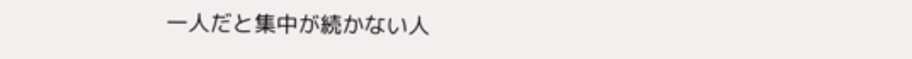一人だと集中が続かない人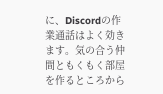に、Discordの作業通話はよく効きます。気の合う仲間ともくもく部屋を作るところから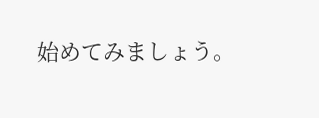始めてみましょう。